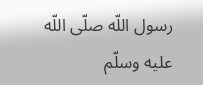رسول اللّه صلّى اللّه عليه وسلّم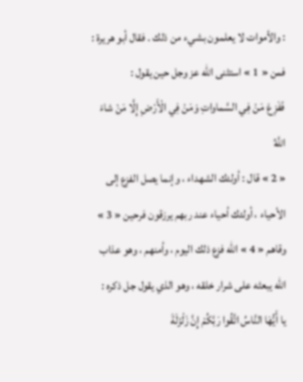: والأموات لا يعلمون بشيء من ذلك . فقال أبو هريرة : فمن « 1 » استثنى اللّه عز وجل حين يقول :
فَفَزِعَ مَنْ فِي السَّماواتِ وَمَنْ فِي الْأَرْضِ إِلَّا مَنْ شاءَ اللَّهُ
« 2 » قال : أولئك الشهداء ، وإنما يصل الفزع إلى الأحياء ، أولئك أحياء عند ربهم يرزقون فرحين « 3 » وقاهم « 4 » اللّه فزع ذلك اليوم ، وأمنهم ، وهو عذاب اللّه يبعثه على شرار خلقه ، وهو الذي يقول جل ذكره :
يا أَيُّهَا النَّاسُ اتَّقُوا رَبَّكُمْ إِنَّ زَلْزَلَةَ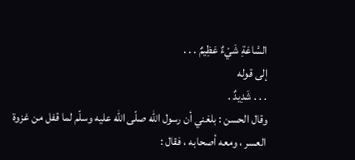السَّاعَةِ شَيْءٌ عَظِيمٌ . . .
إلى قوله
. . . شَدِيدٌ .
وقال الحسن : بلغني أن رسول اللّه صلّى اللّه عليه وسلّم لما قفل من غزوة العسر ، ومعه أصحابه ، فقال :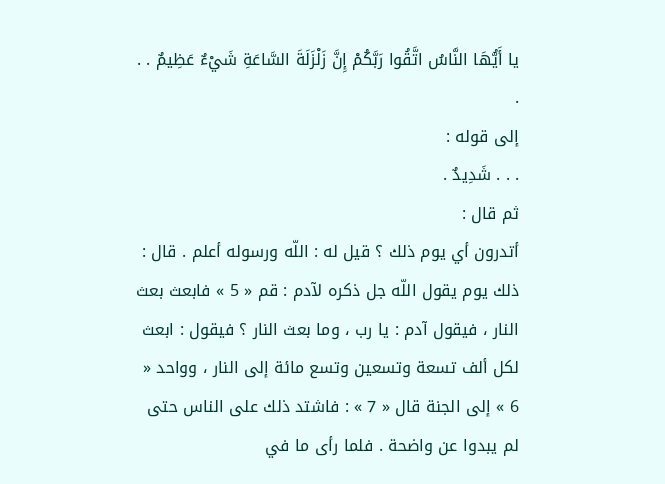يا أَيُّهَا النَّاسُ اتَّقُوا رَبَّكُمْ إِنَّ زَلْزَلَةَ السَّاعَةِ شَيْءٌ عَظِيمٌ . . .
إلى قوله :
. . . شَدِيدٌ .
ثم قال :
أتدرون أي يوم ذلك ؟ قيل له : اللّه ورسوله أعلم . قال : ذلك يوم يقول اللّه جل ذكره لآدم : قم « 5 » فابعث بعث النار ، فيقول آدم : يا رب ، وما بعث النار ؟ فيقول : ابعث لكل ألف تسعة وتسعين وتسع مائة إلى النار ، وواحد « 6 » إلى الجنة قال « 7 » : فاشتد ذلك على الناس حتى لم يبدوا عن واضحة . فلما رأى ما في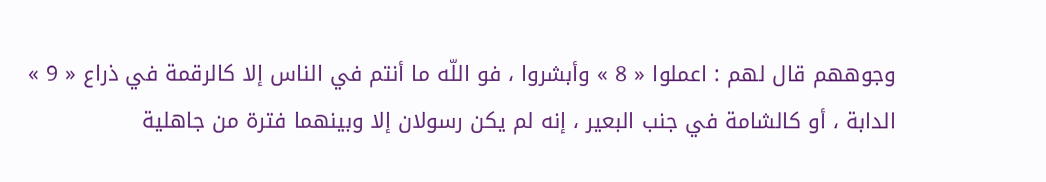وجوههم قال لهم : اعملوا « 8 » وأبشروا ، فو اللّه ما أنتم في الناس إلا كالرقمة في ذراع « 9 » الدابة ، أو كالشامة في جنب البعير ، إنه لم يكن رسولان إلا وبينهما فترة من جاهلية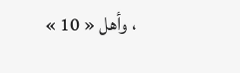، وأهل « 10 »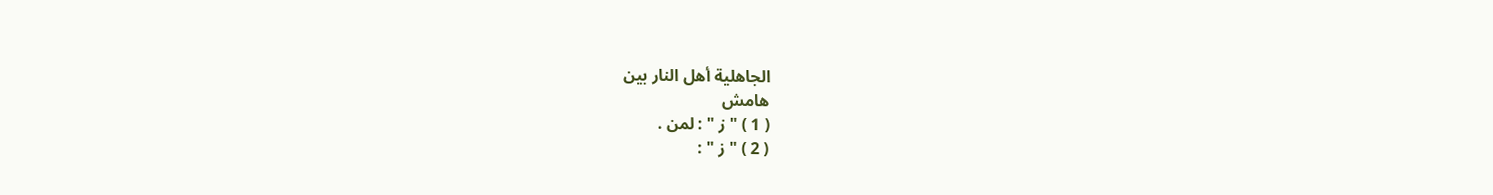الجاهلية أهل النار بين
هامش
( 1 ) " ز " : لمن .
( 2 ) " ز " :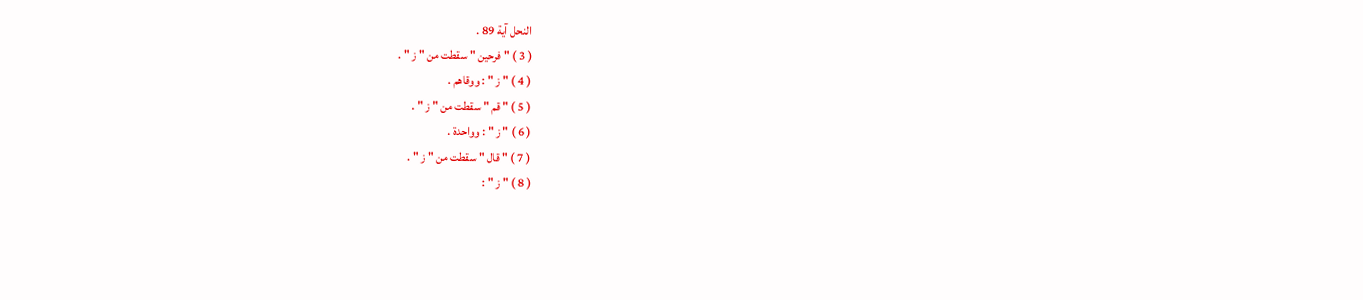النحل آية 89 .
( 3 ) " فرحين " سقطت من " ز " .
( 4 ) " ز " : ووقاهم .
( 5 ) " قم " سقطت من " ز " .
( 6 ) " ز " : وواحدة .
( 7 ) " قال " سقطت من " ز " .
( 8 ) " ز " :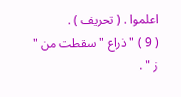اعلموا . ( تحريف ) .
( 9 ) " ذراع " سقطت من " ز " .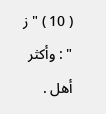( 10 ) " ز " : وأكثر أهل .